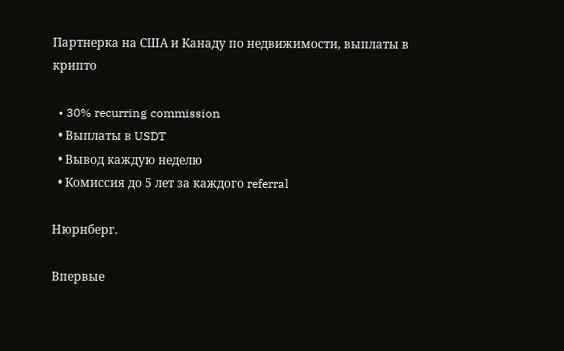Партнерка на США и Канаду по недвижимости, выплаты в крипто

  • 30% recurring commission
  • Выплаты в USDT
  • Вывод каждую неделю
  • Комиссия до 5 лет за каждого referral

Нюрнберг.

Впервые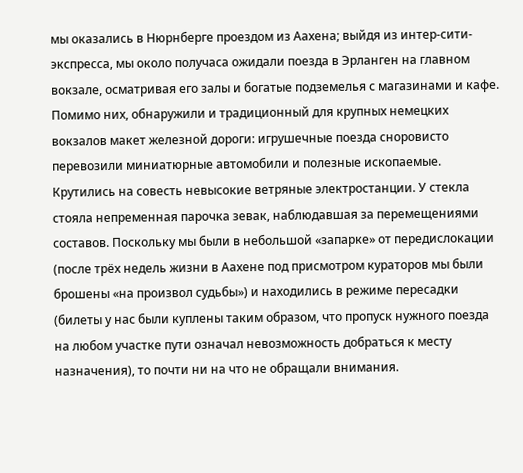мы оказались в Нюрнберге проездом из Аахена; выйдя из интер-сити-экспресса, мы около получаса ожидали поезда в Эрланген на главном вокзале, осматривая его залы и богатые подземелья с магазинами и кафе. Помимо них, обнаружили и традиционный для крупных немецких вокзалов макет железной дороги: игрушечные поезда сноровисто перевозили миниатюрные автомобили и полезные ископаемые. Крутились на совесть невысокие ветряные электростанции. У стекла стояла непременная парочка зевак, наблюдавшая за перемещениями составов. Поскольку мы были в небольшой «запарке» от передислокации (после трёх недель жизни в Аахене под присмотром кураторов мы были брошены «на произвол судьбы») и находились в режиме пересадки (билеты у нас были куплены таким образом, что пропуск нужного поезда на любом участке пути означал невозможность добраться к месту назначения), то почти ни на что не обращали внимания.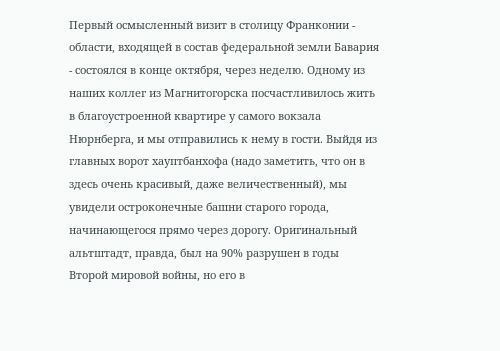Первый осмысленный визит в столицу Франконии - области, входящей в состав федеральной земли Бавария - состоялся в конце октября, через неделю. Одному из наших коллег из Магнитогорска посчастливилось жить в благоустроенной квартире у самого вокзала Нюрнберга, и мы отправились к нему в гости. Выйдя из главных ворот хауптбанхофа (надо заметить, что он в здесь очень красивый, даже величественный), мы увидели остроконечные башни старого города, начинающегося прямо через дорогу. Оригинальный альтштадт, правда, был на 90% разрушен в годы Второй мировой войны, но его в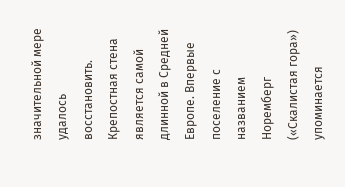значительной мере удалось восстановить. Крепостная стена является самой длинной в Средней Европе. Впервые поселение с названием Норемберг («Скалистая гора») упоминается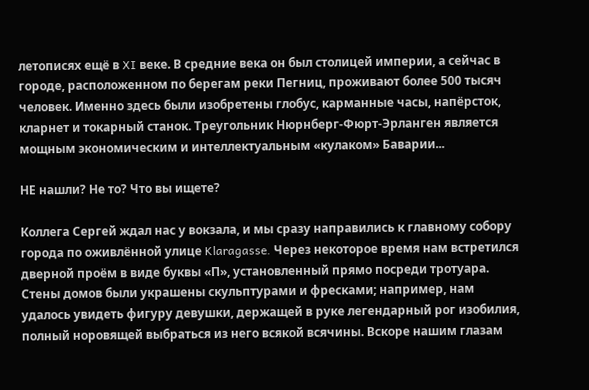летописях ещё в XI веке. В средние века он был столицей империи, а сейчас в городе, расположенном по берегам реки Пегниц, проживают более 500 тысяч человек. Именно здесь были изобретены глобус, карманные часы, напёрсток, кларнет и токарный станок. Треугольник Нюрнберг-Фюрт-Эрланген является мощным экономическим и интеллектуальным «кулаком» Баварии...

НЕ нашли? Не то? Что вы ищете?

Коллега Сергей ждал нас у вокзала, и мы сразу направились к главному собору города по оживлённой улице Klaragasse. Через некоторое время нам встретился дверной проём в виде буквы «П», установленный прямо посреди тротуара. Стены домов были украшены скульптурами и фресками; например, нам удалось увидеть фигуру девушки, держащей в руке легендарный рог изобилия, полный норовящей выбраться из него всякой всячины. Вскоре нашим глазам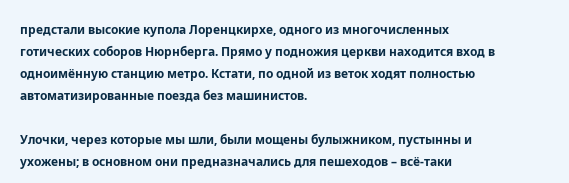предстали высокие купола Лоренцкирхе, одного из многочисленных готических соборов Нюрнберга. Прямо у подножия церкви находится вход в одноимённую станцию метро. Кстати, по одной из веток ходят полностью автоматизированные поезда без машинистов.

Улочки, через которые мы шли, были мощены булыжником, пустынны и ухожены; в основном они предназначались для пешеходов – всё-таки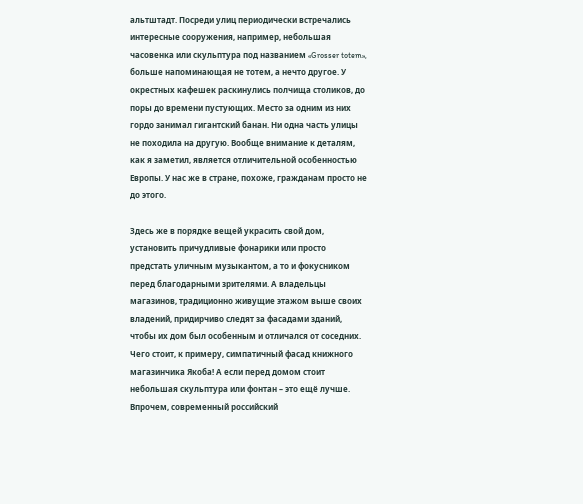альтштадт. Посреди улиц периодически встречались интересные сооружения, например, небольшая часовенка или скульптура под названием «Grosser totem», больше напоминающая не тотем, а нечто другое. У окрестных кафешек раскинулись полчища столиков, до поры до времени пустующих. Место за одним из них гордо занимал гигантский банан. Ни одна часть улицы не походила на другую. Вообще внимание к деталям, как я заметил, является отличительной особенностью Европы. У нас же в стране, похоже, гражданам просто не до этого.

Здесь же в порядке вещей украсить свой дом, установить причудливые фонарики или просто предстать уличным музыкантом, а то и фокусником перед благодарными зрителями. А владельцы магазинов, традиционно живущие этажом выше своих владений, придирчиво следят за фасадами зданий, чтобы их дом был особенным и отличался от соседних. Чего стоит, к примеру, симпатичный фасад книжного магазинчика Якоба! А если перед домом стоит небольшая скульптура или фонтан – это ещё лучше. Впрочем, современный российский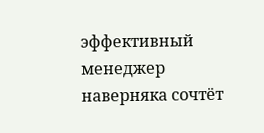эффективный менеджер наверняка сочтёт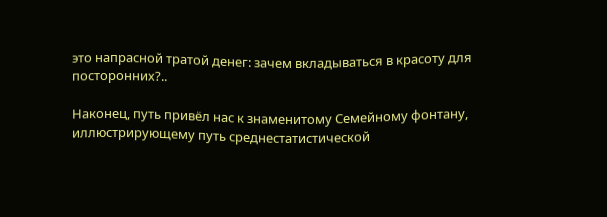это напрасной тратой денег: зачем вкладываться в красоту для посторонних?..

Наконец, путь привёл нас к знаменитому Семейному фонтану, иллюстрирующему путь среднестатистической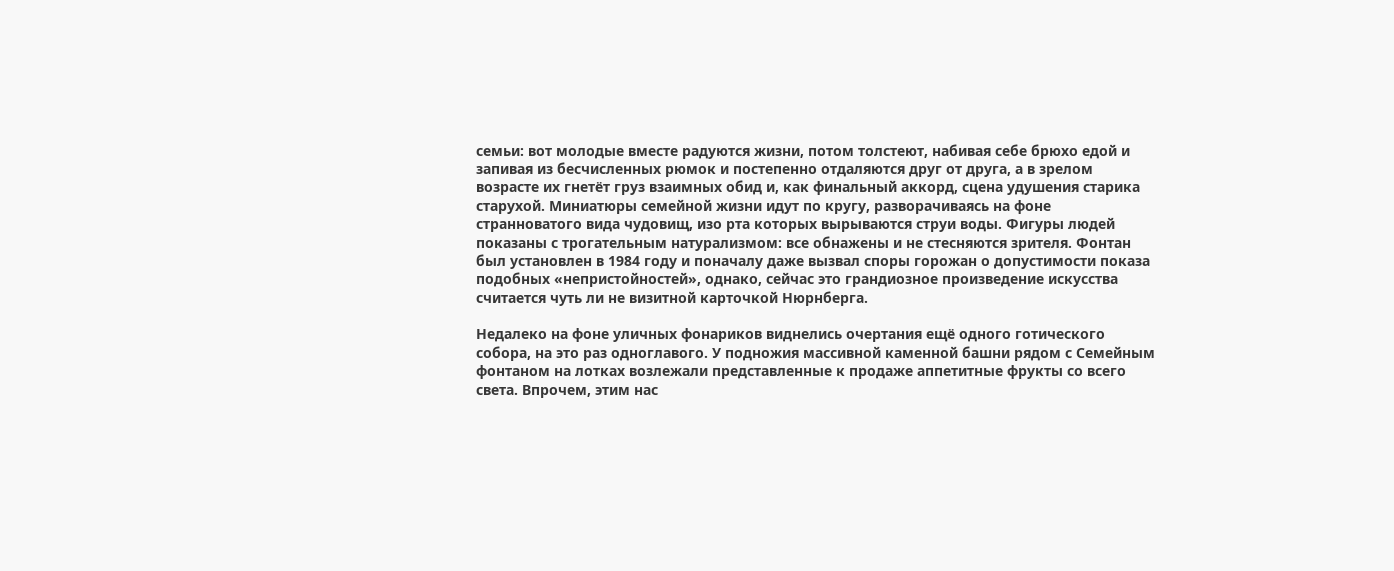семьи: вот молодые вместе радуются жизни, потом толстеют, набивая себе брюхо едой и запивая из бесчисленных рюмок и постепенно отдаляются друг от друга, а в зрелом возрасте их гнетёт груз взаимных обид и, как финальный аккорд, сцена удушения старика старухой. Миниатюры семейной жизни идут по кругу, разворачиваясь на фоне странноватого вида чудовищ, изо рта которых вырываются струи воды. Фигуры людей показаны с трогательным натурализмом: все обнажены и не стесняются зрителя. Фонтан был установлен в 1984 году и поначалу даже вызвал споры горожан о допустимости показа подобных «непристойностей», однако, сейчас это грандиозное произведение искусства считается чуть ли не визитной карточкой Нюрнберга.

Недалеко на фоне уличных фонариков виднелись очертания ещё одного готического собора, на это раз одноглавого. У подножия массивной каменной башни рядом с Семейным фонтаном на лотках возлежали представленные к продаже аппетитные фрукты со всего света. Впрочем, этим нас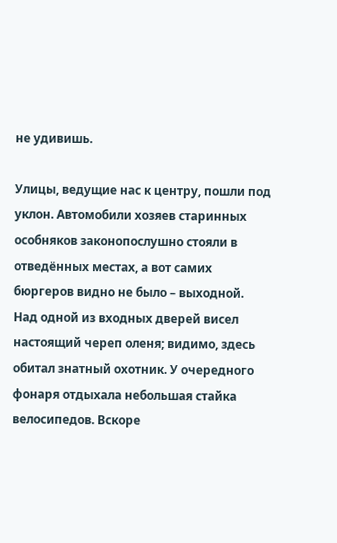не удивишь.

Улицы, ведущие нас к центру, пошли под уклон. Автомобили хозяев старинных особняков законопослушно стояли в отведённых местах, а вот самих бюргеров видно не было – выходной. Над одной из входных дверей висел настоящий череп оленя; видимо, здесь обитал знатный охотник. У очередного фонаря отдыхала небольшая стайка велосипедов. Вскоре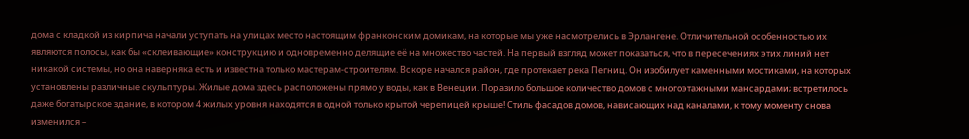дома с кладкой из кирпича начали уступать на улицах место настоящим франконским домикам, на которые мы уже насмотрелись в Эрлангене. Отличительной особенностью их являются полосы, как бы «склеивающие» конструкцию и одновременно делящие её на множество частей. На первый взгляд может показаться, что в пересечениях этих линий нет никакой системы, но она наверняка есть и известна только мастерам-строителям. Вскоре начался район, где протекает река Пегниц. Он изобилует каменными мостиками, на которых установлены различные скульптуры. Жилые дома здесь расположены прямо у воды, как в Венеции. Поразило большое количество домов с многоэтажными мансардами; встретилось даже богатырское здание, в котором 4 жилых уровня находятся в одной только крытой черепицей крыше! Стиль фасадов домов, нависающих над каналами, к тому моменту снова изменился –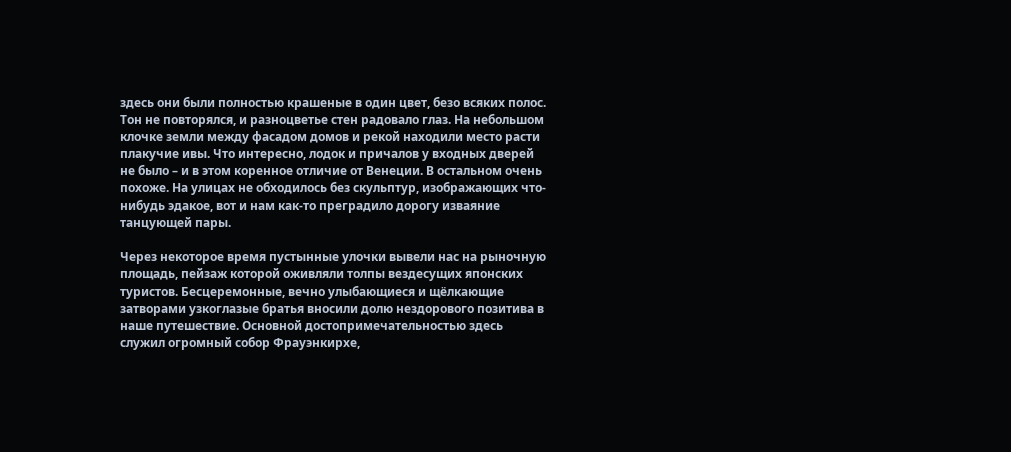здесь они были полностью крашеные в один цвет, безо всяких полос. Тон не повторялся, и разноцветье стен радовало глаз. На небольшом клочке земли между фасадом домов и рекой находили место расти плакучие ивы. Что интересно, лодок и причалов у входных дверей не было – и в этом коренное отличие от Венеции. В остальном очень похоже. На улицах не обходилось без скульптур, изображающих что-нибудь эдакое, вот и нам как-то преградило дорогу изваяние танцующей пары.

Через некоторое время пустынные улочки вывели нас на рыночную площадь, пейзаж которой оживляли толпы вездесущих японских туристов. Бесцеремонные, вечно улыбающиеся и щёлкающие затворами узкоглазые братья вносили долю нездорового позитива в наше путешествие. Основной достопримечательностью здесь служил огромный собор Фрауэнкирхе,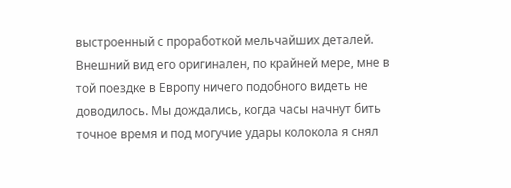выстроенный с проработкой мельчайших деталей. Внешний вид его оригинален, по крайней мере, мне в той поездке в Европу ничего подобного видеть не доводилось. Мы дождались, когда часы начнут бить точное время и под могучие удары колокола я снял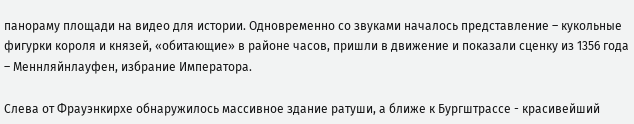панораму площади на видео для истории. Одновременно со звуками началось представление – кукольные фигурки короля и князей, «обитающие» в районе часов, пришли в движение и показали сценку из 1356 года – Меннляйнлауфен, избрание Императора.

Слева от Фрауэнкирхе обнаружилось массивное здание ратуши, а ближе к Бургштрассе - красивейший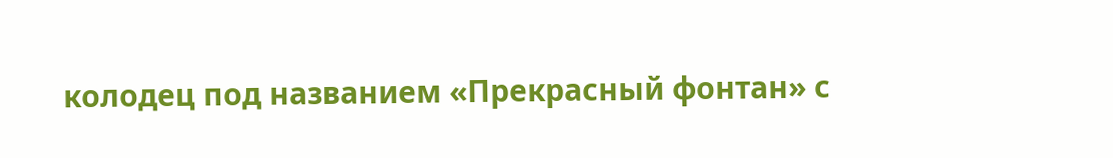колодец под названием «Прекрасный фонтан» с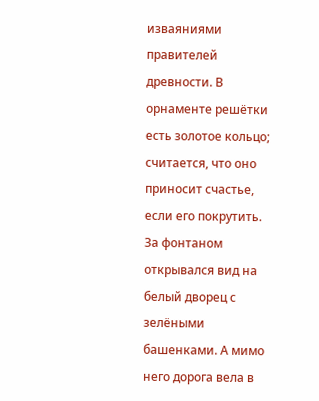изваяниями правителей древности. В орнаменте решётки есть золотое кольцо; считается, что оно приносит счастье, если его покрутить. За фонтаном открывался вид на белый дворец с зелёными башенками. А мимо него дорога вела в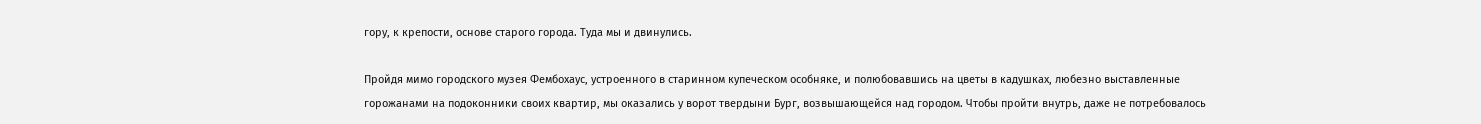гору, к крепости, основе старого города. Туда мы и двинулись.

Пройдя мимо городского музея Фембохаус, устроенного в старинном купеческом особняке, и полюбовавшись на цветы в кадушках, любезно выставленные горожанами на подоконники своих квартир, мы оказались у ворот твердыни Бург, возвышающейся над городом. Чтобы пройти внутрь, даже не потребовалось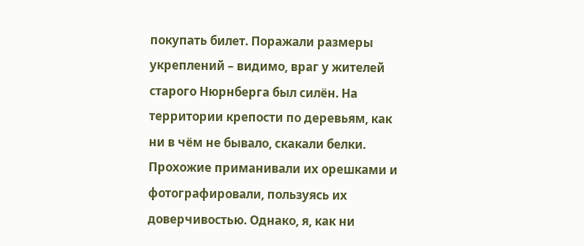покупать билет. Поражали размеры укреплений – видимо, враг у жителей старого Нюрнберга был силён. На территории крепости по деревьям, как ни в чём не бывало, скакали белки. Прохожие приманивали их орешками и фотографировали, пользуясь их доверчивостью. Однако, я, как ни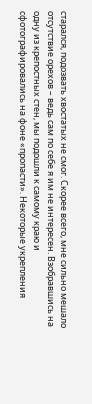старался, подозвать хвостатых не смог. Скорее всего, мне сильно мешало отсутствие орехов – ведь сам по себе я им не интересен. Взобравшись на одну из крепостных стен, мы подошли к самому краю и сфотографировались на фоне «пропасти». Некоторые укрепления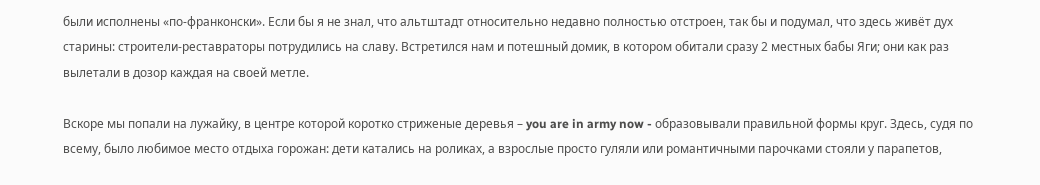были исполнены «по-франконски». Если бы я не знал, что альтштадт относительно недавно полностью отстроен, так бы и подумал, что здесь живёт дух старины: строители-реставраторы потрудились на славу. Встретился нам и потешный домик, в котором обитали сразу 2 местных бабы Яги; они как раз вылетали в дозор каждая на своей метле.

Вскоре мы попали на лужайку, в центре которой коротко стриженые деревья – you are in army now - образовывали правильной формы круг. Здесь, судя по всему, было любимое место отдыха горожан: дети катались на роликах, а взрослые просто гуляли или романтичными парочками стояли у парапетов,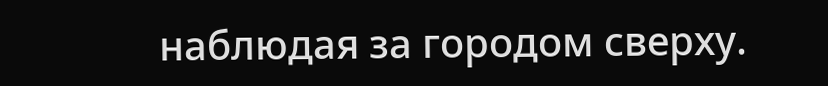наблюдая за городом сверху.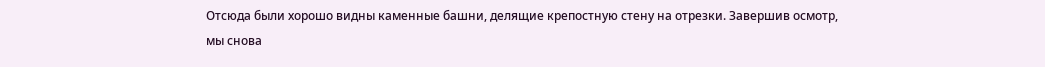Отсюда были хорошо видны каменные башни, делящие крепостную стену на отрезки. Завершив осмотр, мы снова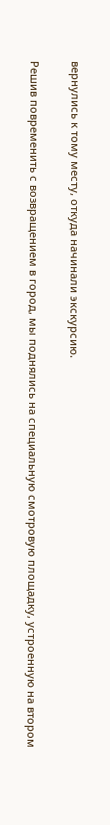вернулись к тому месту, откуда начинали экскурсию.

Решив повременить с возвращением в город, мы поднялись на специальную смотровую площадку, устроенную на втором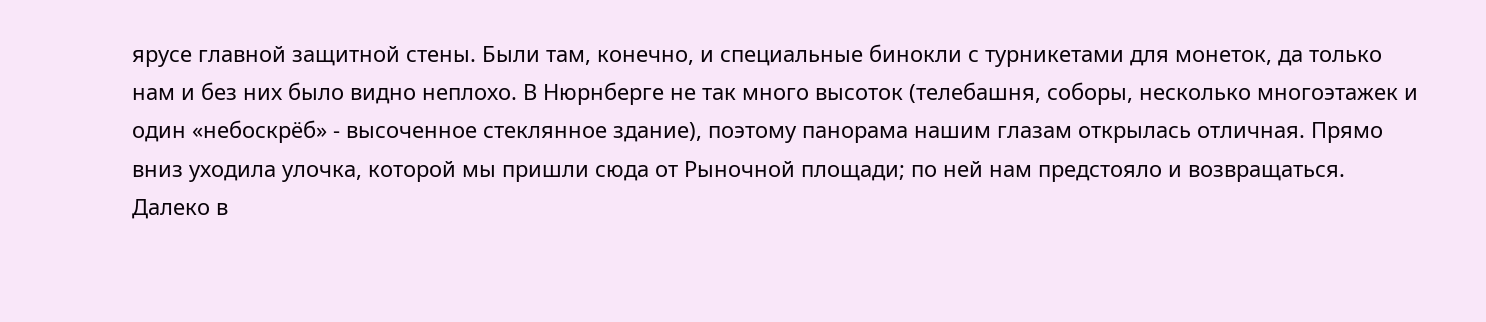ярусе главной защитной стены. Были там, конечно, и специальные бинокли с турникетами для монеток, да только нам и без них было видно неплохо. В Нюрнберге не так много высоток (телебашня, соборы, несколько многоэтажек и один «небоскрёб» - высоченное стеклянное здание), поэтому панорама нашим глазам открылась отличная. Прямо вниз уходила улочка, которой мы пришли сюда от Рыночной площади; по ней нам предстояло и возвращаться. Далеко в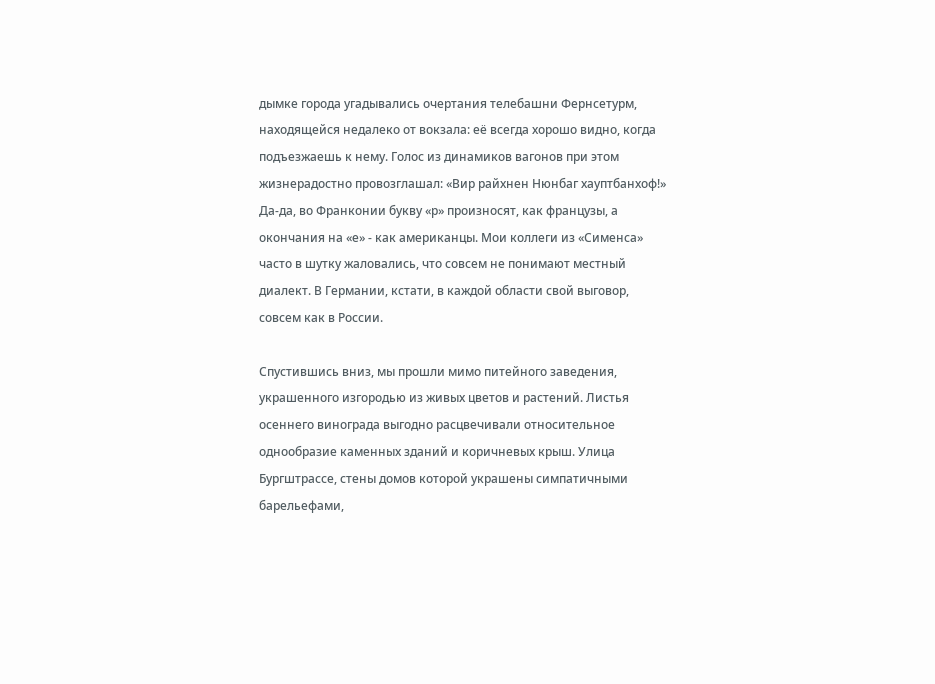дымке города угадывались очертания телебашни Фернсетурм, находящейся недалеко от вокзала: её всегда хорошо видно, когда подъезжаешь к нему. Голос из динамиков вагонов при этом жизнерадостно провозглашал: «Вир райхнен Нюнбаг хауптбанхоф!» Да-да, во Франконии букву «р» произносят, как французы, а окончания на «е» - как американцы. Мои коллеги из «Сименса» часто в шутку жаловались, что совсем не понимают местный диалект. В Германии, кстати, в каждой области свой выговор, совсем как в России.

Спустившись вниз, мы прошли мимо питейного заведения, украшенного изгородью из живых цветов и растений. Листья осеннего винограда выгодно расцвечивали относительное однообразие каменных зданий и коричневых крыш. Улица Бургштрассе, стены домов которой украшены симпатичными барельефами,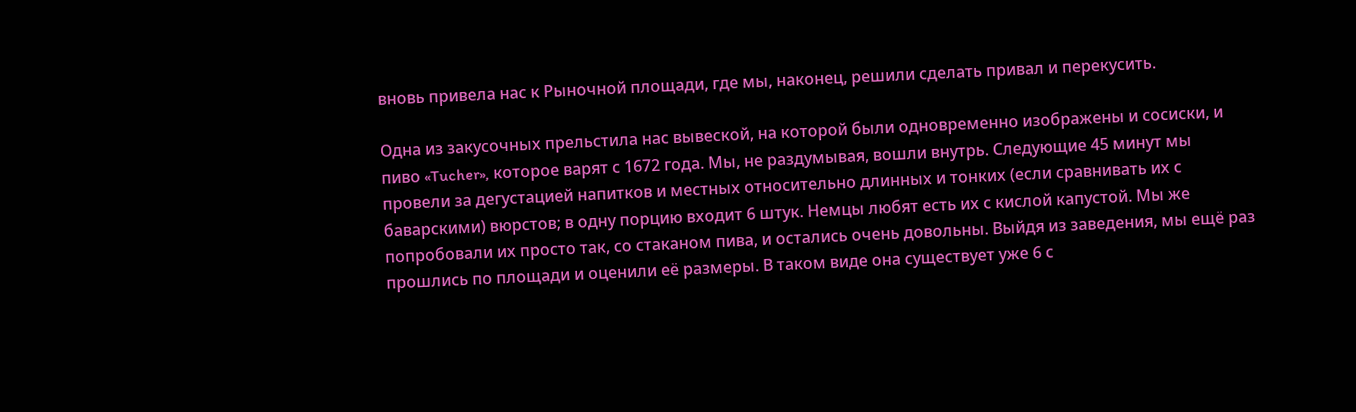вновь привела нас к Рыночной площади, где мы, наконец, решили сделать привал и перекусить.

Одна из закусочных прельстила нас вывеской, на которой были одновременно изображены и сосиски, и пиво «Tucher», которое варят с 1672 года. Мы, не раздумывая, вошли внутрь. Следующие 45 минут мы провели за дегустацией напитков и местных относительно длинных и тонких (если сравнивать их с баварскими) вюрстов; в одну порцию входит 6 штук. Немцы любят есть их с кислой капустой. Мы же попробовали их просто так, со стаканом пива, и остались очень довольны. Выйдя из заведения, мы ещё раз прошлись по площади и оценили её размеры. В таком виде она существует уже 6 с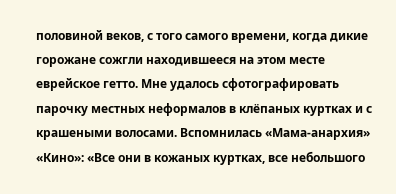половиной веков, с того самого времени, когда дикие горожане сожгли находившееся на этом месте еврейское гетто. Мне удалось сфотографировать парочку местных неформалов в клёпаных куртках и с крашеными волосами. Вспомнилась «Мама-анархия» «Кино»: «Все они в кожаных куртках, все небольшого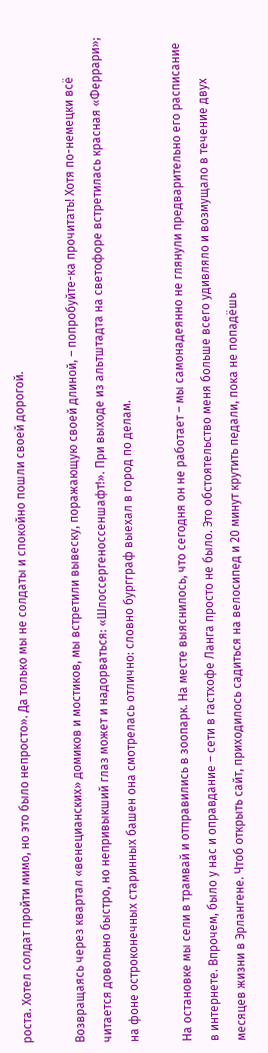роста. Хотел солдат пройти мимо, но это было непросто». Да только мы не солдаты и спокойно пошли своей дорогой.

Возвращаясь через квартал «венецианских» домиков и мостиков, мы встретили вывеску, поражающую своей длиной, – попробуйте-ка прочитать! Хотя по-немецки всё читается довольно быстро, но непривыкший глаз может и надорваться: «Шлоссергеноссеншафт!». При выходе из альтштадта на светофоре встретилась красная «Феррари»; на фоне остроконечных старинных башен она смотрелась отлично: словно бургграф выехал в город по делам.

На остановке мы сели в трамвай и отправились в зоопарк. На месте выяснилось, что сегодня он не работает – мы самонадеянно не глянули предварительно его расписание в интернете. Впрочем, было у нас и оправдание – сети в гастхофе Ланга просто не было. Это обстоятельство меня больше всего удивляло и возмущало в течение двух месяцев жизни в Эрлангене. Чтоб открыть сайт, приходилось садиться на велосипед и 20 минут крутить педали, пока не попадёшь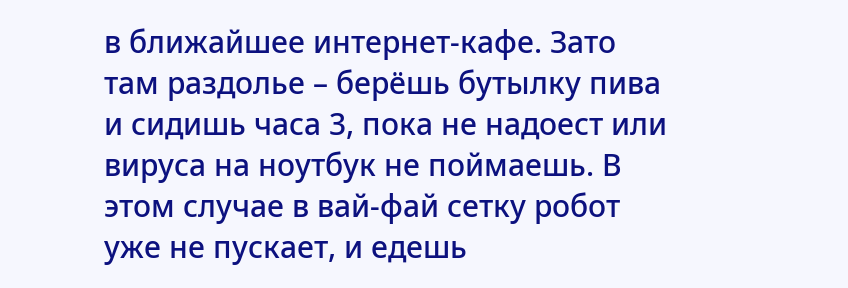в ближайшее интернет-кафе. Зато там раздолье – берёшь бутылку пива и сидишь часа 3, пока не надоест или вируса на ноутбук не поймаешь. В этом случае в вай-фай сетку робот уже не пускает, и едешь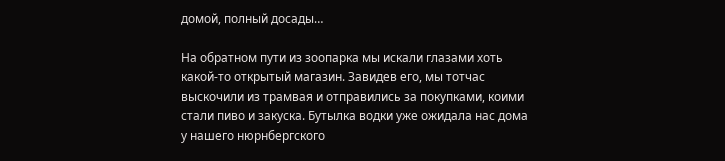домой, полный досады…

На обратном пути из зоопарка мы искали глазами хоть какой-то открытый магазин. Завидев его, мы тотчас выскочили из трамвая и отправились за покупками, коими стали пиво и закуска. Бутылка водки уже ожидала нас дома у нашего нюрнбергского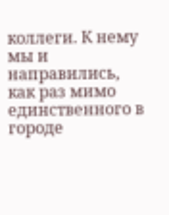коллеги. К нему мы и направились, как раз мимо единственного в городе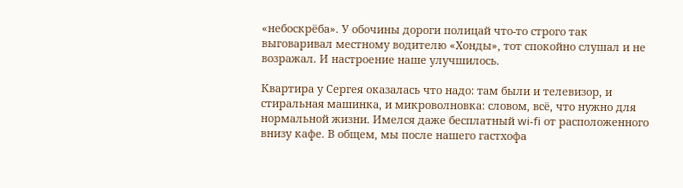«небоскрёба». У обочины дороги полицай что-то строго так выговаривал местному водителю «Хонды», тот спокойно слушал и не возражал. И настроение наше улучшилось.

Квартира у Сергея оказалась что надо: там были и телевизор, и стиральная машинка, и микроволновка: словом, всё, что нужно для нормальной жизни. Имелся даже бесплатный wi-fi от расположенного внизу кафе. В общем, мы после нашего гастхофа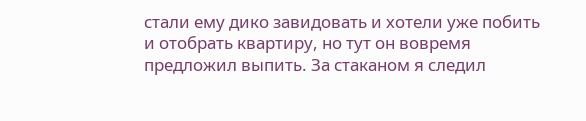стали ему дико завидовать и хотели уже побить и отобрать квартиру, но тут он вовремя предложил выпить. За стаканом я следил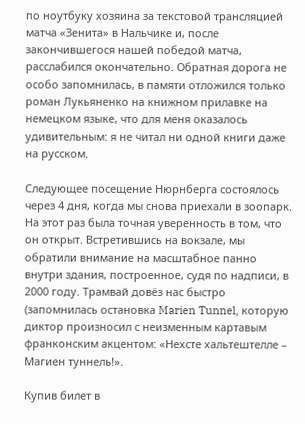по ноутбуку хозяина за текстовой трансляцией матча «Зенита» в Нальчике и, после закончившегося нашей победой матча, расслабился окончательно. Обратная дорога не особо запомнилась, в памяти отложился только роман Лукьяненко на книжном прилавке на немецком языке, что для меня оказалось удивительным: я не читал ни одной книги даже на русском.

Следующее посещение Нюрнберга состоялось через 4 дня, когда мы снова приехали в зоопарк. На этот раз была точная уверенность в том, что он открыт. Встретившись на вокзале, мы обратили внимание на масштабное панно внутри здания, построенное, судя по надписи, в 2000 году. Трамвай довёз нас быстро (запомнилась остановка Marien Tunnel, которую диктор произносил с неизменным картавым франконским акцентом: «Нехсте хальтештелле – Магиен туннель!».

Купив билет в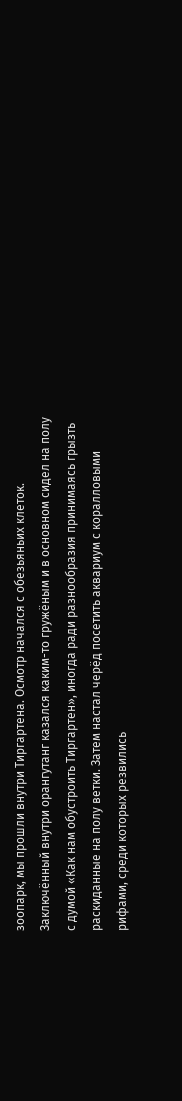зоопарк, мы прошли внутри Тиргартена. Осмотр начался с обезьяньих клеток. Заключённый внутри орангутанг казался каким-то гружёным и в основном сидел на полу с думой «Как нам обустроить Тиргартен», иногда ради разнообразия принимаясь грызть раскиданные на полу ветки. Затем настал черёд посетить аквариум с коралловыми рифами, среди которых резвились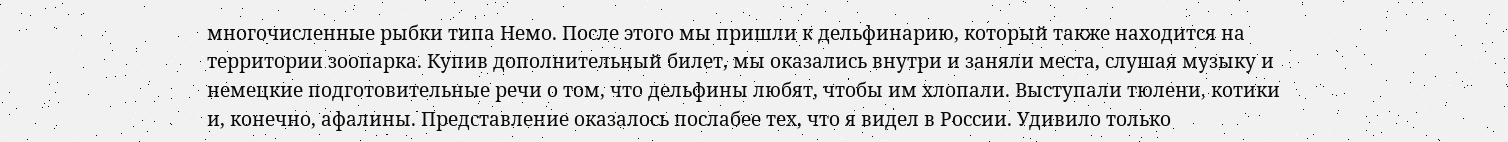многочисленные рыбки типа Немо. После этого мы пришли к дельфинарию, который также находится на территории зоопарка. Купив дополнительный билет, мы оказались внутри и заняли места, слушая музыку и немецкие подготовительные речи о том, что дельфины любят, чтобы им хлопали. Выступали тюлени, котики и, конечно, афалины. Представление оказалось послабее тех, что я видел в России. Удивило только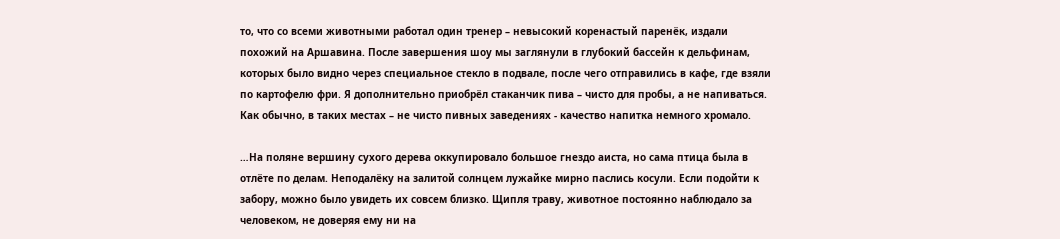то, что со всеми животными работал один тренер – невысокий коренастый паренёк, издали похожий на Аршавина. После завершения шоу мы заглянули в глубокий бассейн к дельфинам, которых было видно через специальное стекло в подвале, после чего отправились в кафе, где взяли по картофелю фри. Я дополнительно приобрёл стаканчик пива – чисто для пробы, а не напиваться. Как обычно, в таких местах – не чисто пивных заведениях - качество напитка немного хромало.

…На поляне вершину сухого дерева оккупировало большое гнездо аиста, но сама птица была в отлёте по делам. Неподалёку на залитой солнцем лужайке мирно паслись косули. Если подойти к забору, можно было увидеть их совсем близко. Щипля траву, животное постоянно наблюдало за человеком, не доверяя ему ни на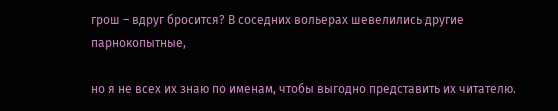грош – вдруг бросится? В соседних вольерах шевелились другие парнокопытные,

но я не всех их знаю по именам, чтобы выгодно представить их читателю.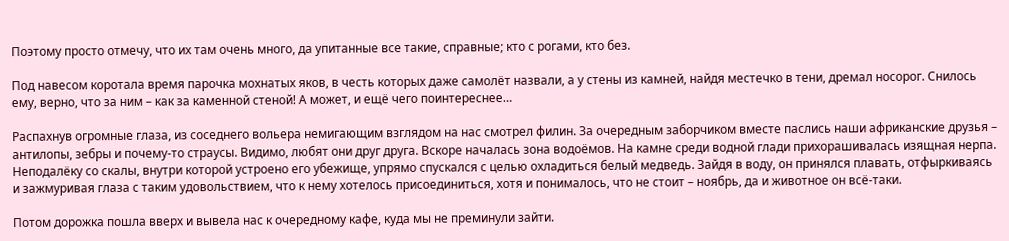Поэтому просто отмечу, что их там очень много, да упитанные все такие, справные; кто с рогами, кто без.

Под навесом коротала время парочка мохнатых яков, в честь которых даже самолёт назвали, а у стены из камней, найдя местечко в тени, дремал носорог. Снилось ему, верно, что за ним – как за каменной стеной! А может, и ещё чего поинтереснее…

Распахнув огромные глаза, из соседнего вольера немигающим взглядом на нас смотрел филин. За очередным заборчиком вместе паслись наши африканские друзья – антилопы, зебры и почему-то страусы. Видимо, любят они друг друга. Вскоре началась зона водоёмов. На камне среди водной глади прихорашивалась изящная нерпа. Неподалёку со скалы, внутри которой устроено его убежище, упрямо спускался с целью охладиться белый медведь. Зайдя в воду, он принялся плавать, отфыркиваясь и зажмуривая глаза с таким удовольствием, что к нему хотелось присоединиться, хотя и понималось, что не стоит – ноябрь, да и животное он всё-таки.

Потом дорожка пошла вверх и вывела нас к очередному кафе, куда мы не преминули зайти.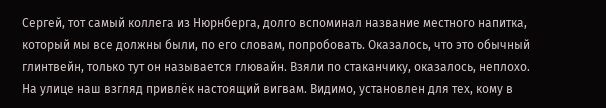Сергей, тот самый коллега из Нюрнберга, долго вспоминал название местного напитка, который мы все должны были, по его словам, попробовать. Оказалось, что это обычный глинтвейн, только тут он называется глювайн. Взяли по стаканчику, оказалось, неплохо. На улице наш взгляд привлёк настоящий вигвам. Видимо, установлен для тех, кому в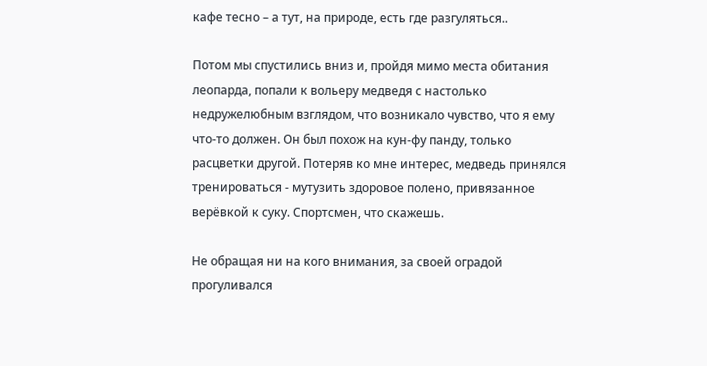кафе тесно – а тут, на природе, есть где разгуляться..

Потом мы спустились вниз и, пройдя мимо места обитания леопарда, попали к вольеру медведя с настолько недружелюбным взглядом, что возникало чувство, что я ему что-то должен. Он был похож на кун-фу панду, только расцветки другой. Потеряв ко мне интерес, медведь принялся тренироваться - мутузить здоровое полено, привязанное верёвкой к суку. Спортсмен, что скажешь.

Не обращая ни на кого внимания, за своей оградой прогуливался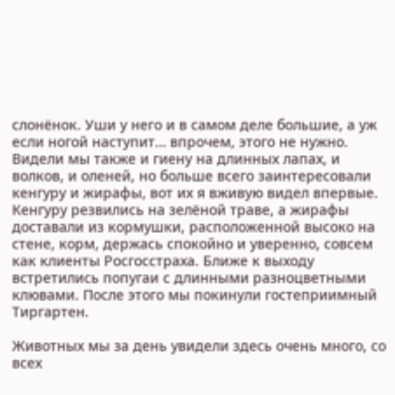слонёнок. Уши у него и в самом деле большие, а уж если ногой наступит… впрочем, этого не нужно. Видели мы также и гиену на длинных лапах, и волков, и оленей, но больше всего заинтересовали кенгуру и жирафы, вот их я вживую видел впервые. Кенгуру резвились на зелёной траве, а жирафы доставали из кормушки, расположенной высоко на стене, корм, держась спокойно и уверенно, совсем как клиенты Росгосстраха. Ближе к выходу встретились попугаи с длинными разноцветными клювами. После этого мы покинули гостеприимный Тиргартен.

Животных мы за день увидели здесь очень много, со всех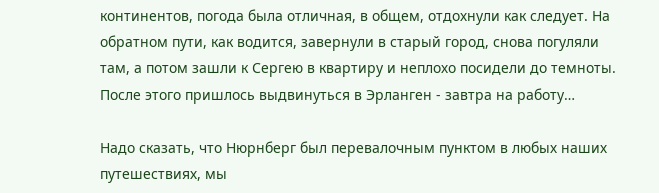континентов, погода была отличная, в общем, отдохнули как следует. На обратном пути, как водится, завернули в старый город, снова погуляли там, а потом зашли к Сергею в квартиру и неплохо посидели до темноты. После этого пришлось выдвинуться в Эрланген - завтра на работу…

Надо сказать, что Нюрнберг был перевалочным пунктом в любых наших путешествиях, мы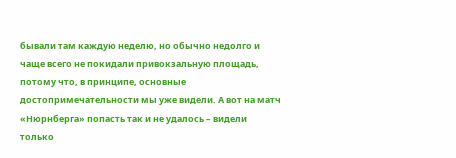бывали там каждую неделю, но обычно недолго и чаще всего не покидали привокзальную площадь, потому что, в принципе, основные достопримечательности мы уже видели. А вот на матч «Нюрнберга» попасть так и не удалось – видели только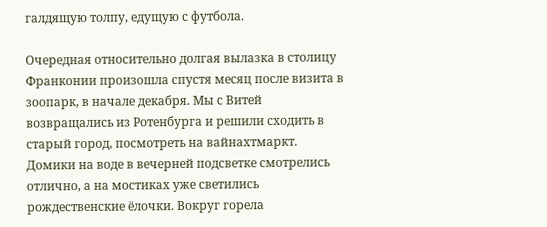галдящую толпу, едущую с футбола.

Очередная относительно долгая вылазка в столицу Франконии произошла спустя месяц после визита в зоопарк, в начале декабря. Мы с Витей возвращались из Ротенбурга и решили сходить в старый город, посмотреть на вайнахтмаркт. Домики на воде в вечерней подсветке смотрелись отлично, а на мостиках уже светились рождественские ёлочки. Вокруг горела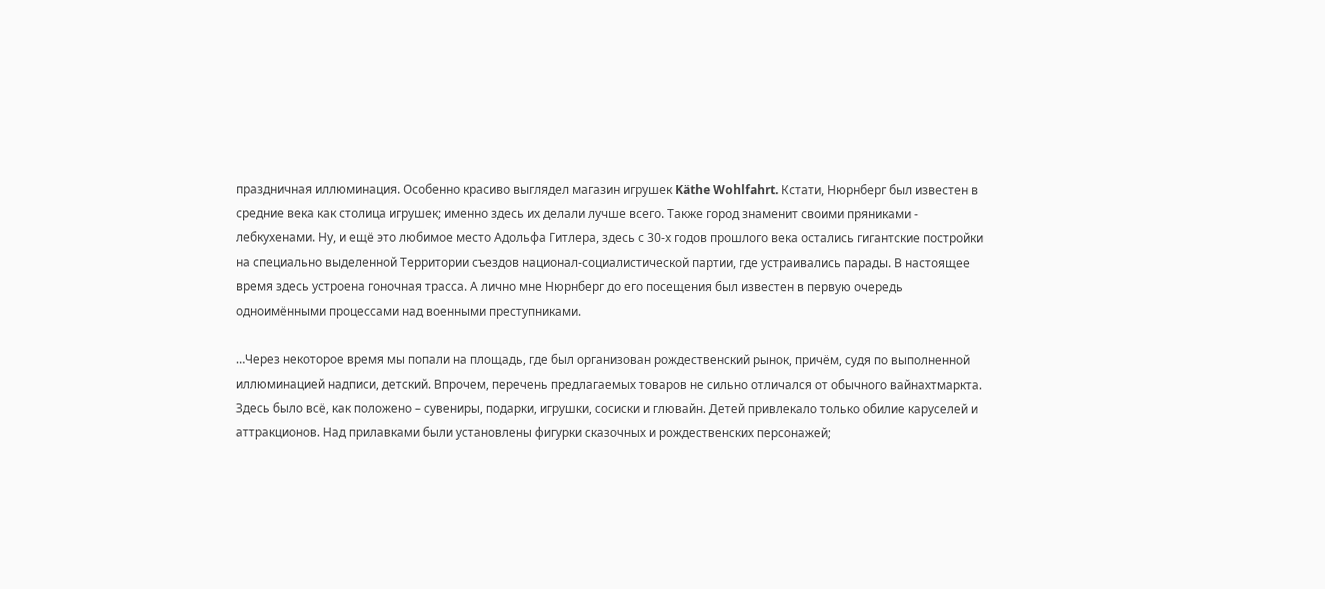праздничная иллюминация. Особенно красиво выглядел магазин игрушек Käthe Wohlfahrt. Кстати, Нюрнберг был известен в средние века как столица игрушек; именно здесь их делали лучше всего. Также город знаменит своими пряниками - лебкухенами. Ну, и ещё это любимое место Адольфа Гитлера, здесь с 30-х годов прошлого века остались гигантские постройки на специально выделенной Территории съездов национал-социалистической партии, где устраивались парады. В настоящее время здесь устроена гоночная трасса. А лично мне Нюрнберг до его посещения был известен в первую очередь одноимёнными процессами над военными преступниками.

…Через некоторое время мы попали на площадь, где был организован рождественский рынок, причём, судя по выполненной иллюминацией надписи, детский. Впрочем, перечень предлагаемых товаров не сильно отличался от обычного вайнахтмаркта. Здесь было всё, как положено – сувениры, подарки, игрушки, сосиски и глювайн. Детей привлекало только обилие каруселей и аттракционов. Над прилавками были установлены фигурки сказочных и рождественских персонажей;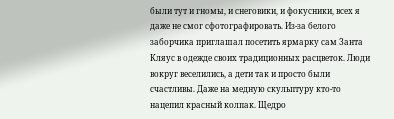были тут и гномы, и снеговики, и фокусники, всех я даже не смог сфотографировать. Из-за белого заборчика приглашал посетить ярмарку сам Занта Кляус в одежде своих традиционных расцветок. Люди вокруг веселились, а дети так и просто были счастливы. Даже на медную скульптуру кто-то нацепил красный колпак. Щедро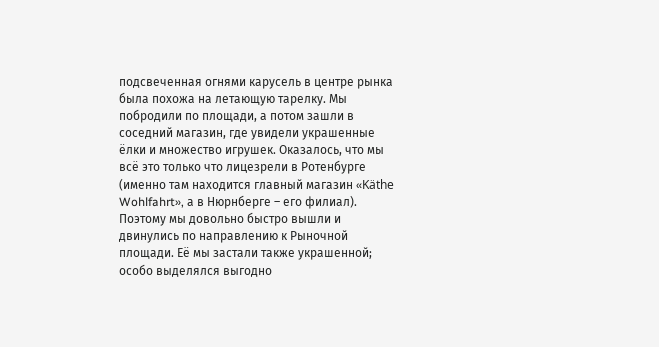подсвеченная огнями карусель в центре рынка была похожа на летающую тарелку. Мы побродили по площади, а потом зашли в соседний магазин, где увидели украшенные ёлки и множество игрушек. Оказалось, что мы всё это только что лицезрели в Ротенбурге (именно там находится главный магазин «Käthe Wohlfahrt», а в Нюрнберге – его филиал). Поэтому мы довольно быстро вышли и двинулись по направлению к Рыночной площади. Её мы застали также украшенной; особо выделялся выгодно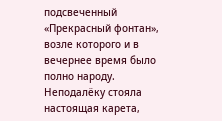подсвеченный «Прекрасный фонтан», возле которого и в вечернее время было полно народу. Неподалёку стояла настоящая карета,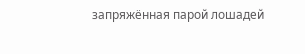запряжённая парой лошадей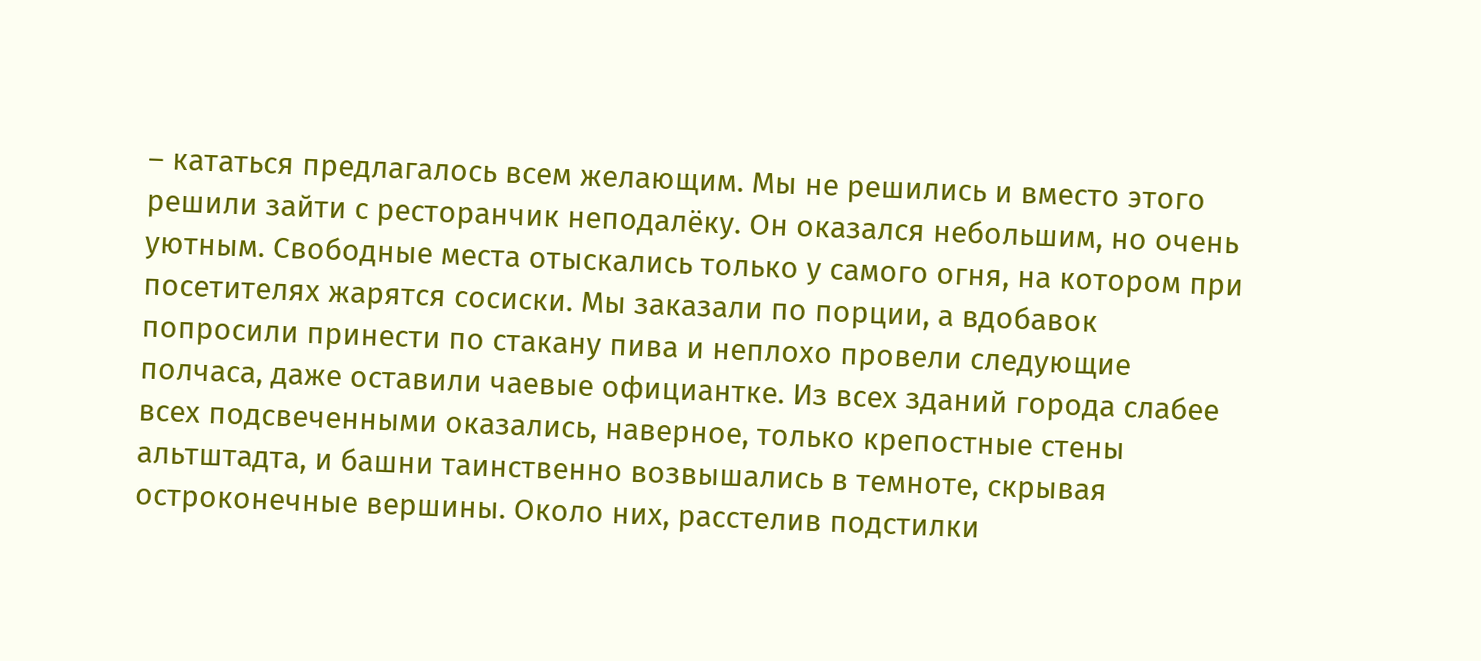– кататься предлагалось всем желающим. Мы не решились и вместо этого решили зайти с ресторанчик неподалёку. Он оказался небольшим, но очень уютным. Свободные места отыскались только у самого огня, на котором при посетителях жарятся сосиски. Мы заказали по порции, а вдобавок попросили принести по стакану пива и неплохо провели следующие полчаса, даже оставили чаевые официантке. Из всех зданий города слабее всех подсвеченными оказались, наверное, только крепостные стены альтштадта, и башни таинственно возвышались в темноте, скрывая остроконечные вершины. Около них, расстелив подстилки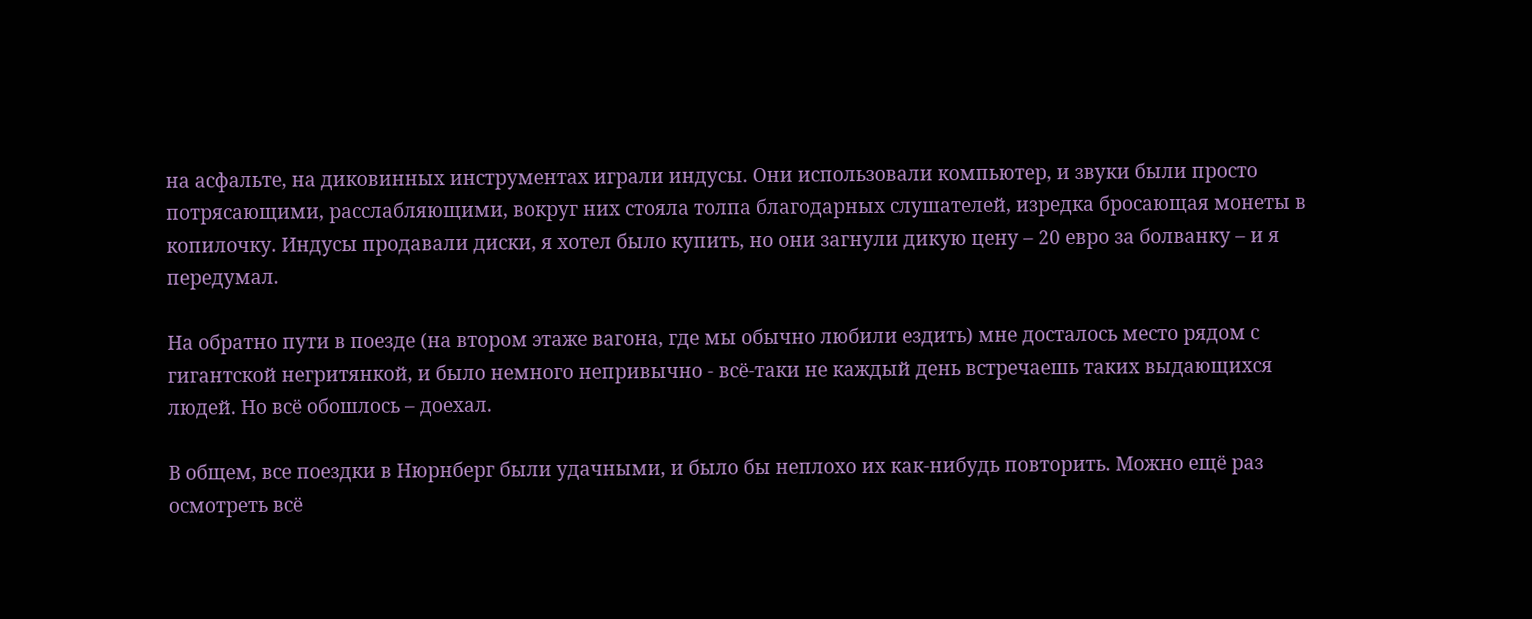на асфальте, на диковинных инструментах играли индусы. Они использовали компьютер, и звуки были просто потрясающими, расслабляющими, вокруг них стояла толпа благодарных слушателей, изредка бросающая монеты в копилочку. Индусы продавали диски, я хотел было купить, но они загнули дикую цену – 20 евро за болванку – и я передумал.

На обратно пути в поезде (на втором этаже вагона, где мы обычно любили ездить) мне досталось место рядом с гигантской негритянкой, и было немного непривычно - всё-таки не каждый день встречаешь таких выдающихся людей. Но всё обошлось – доехал.

В общем, все поездки в Нюрнберг были удачными, и было бы неплохо их как-нибудь повторить. Можно ещё раз осмотреть всё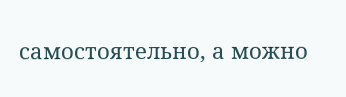самостоятельно, а можно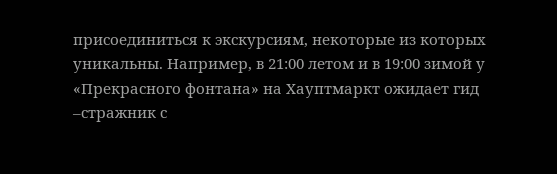присоединиться к экскурсиям, некоторые из которых уникальны. Например, в 21:00 летом и в 19:00 зимой у «Прекрасного фонтана» на Хауптмаркт ожидает гид –стражник с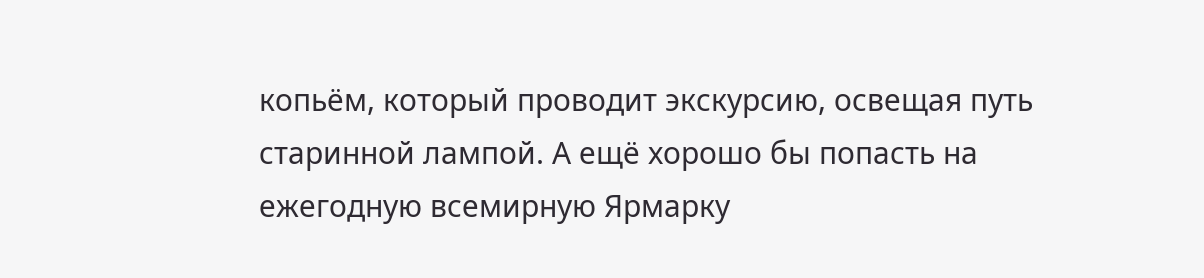копьём, который проводит экскурсию, освещая путь старинной лампой. А ещё хорошо бы попасть на ежегодную всемирную Ярмарку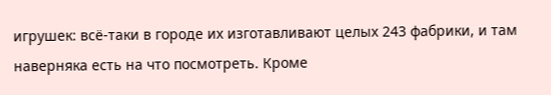игрушек: всё-таки в городе их изготавливают целых 243 фабрики, и там наверняка есть на что посмотреть. Кроме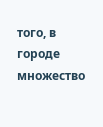того, в городе множество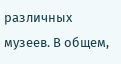различных музеев. В общем,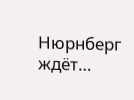Нюрнберг ждёт…